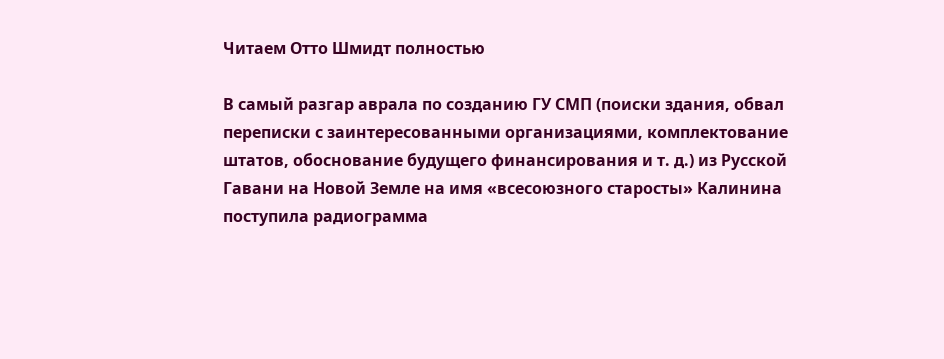Читаем Отто Шмидт полностью

В самый разгар аврала по созданию ГУ СМП (поиски здания, обвал переписки с заинтересованными организациями, комплектование штатов, обоснование будущего финансирования и т. д.) из Русской Гавани на Новой Земле на имя «всесоюзного старосты» Калинина поступила радиограмма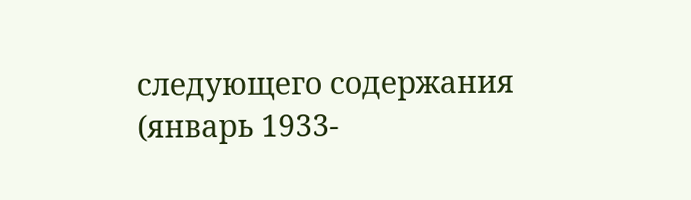следующего содержания (январь 1933-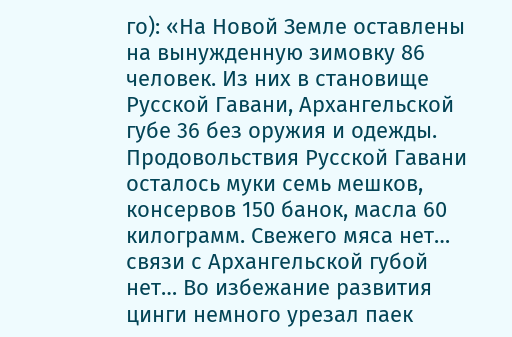го): «На Новой Земле оставлены на вынужденную зимовку 86 человек. Из них в становище Русской Гавани, Архангельской губе 36 без оружия и одежды. Продовольствия Русской Гавани осталось муки семь мешков, консервов 150 банок, масла 60 килограмм. Свежего мяса нет… связи с Архангельской губой нет… Во избежание развития цинги немного урезал паек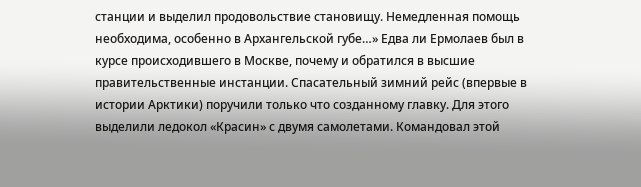станции и выделил продовольствие становищу. Немедленная помощь необходима, особенно в Архангельской губе…» Едва ли Ермолаев был в курсе происходившего в Москве, почему и обратился в высшие правительственные инстанции. Спасательный зимний рейс (впервые в истории Арктики) поручили только что созданному главку. Для этого выделили ледокол «Красин» с двумя самолетами. Командовал этой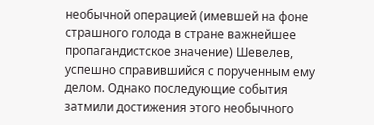необычной операцией (имевшей на фоне страшного голода в стране важнейшее пропагандистское значение) Шевелев, успешно справившийся с порученным ему делом. Однако последующие события затмили достижения этого необычного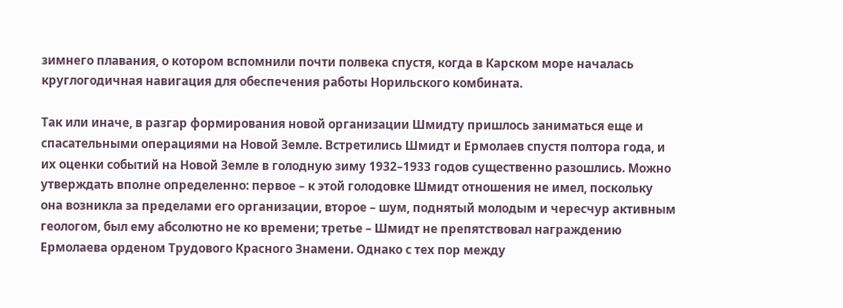зимнего плавания, о котором вспомнили почти полвека спустя, когда в Карском море началась круглогодичная навигация для обеспечения работы Норильского комбината.

Так или иначе, в разгар формирования новой организации Шмидту пришлось заниматься еще и спасательными операциями на Новой Земле. Встретились Шмидт и Ермолаев спустя полтора года, и их оценки событий на Новой Земле в голодную зиму 1932–1933 годов существенно разошлись. Можно утверждать вполне определенно: первое – к этой голодовке Шмидт отношения не имел, поскольку она возникла за пределами его организации, второе – шум, поднятый молодым и чересчур активным геологом, был ему абсолютно не ко времени; третье – Шмидт не препятствовал награждению Ермолаева орденом Трудового Красного Знамени. Однако с тех пор между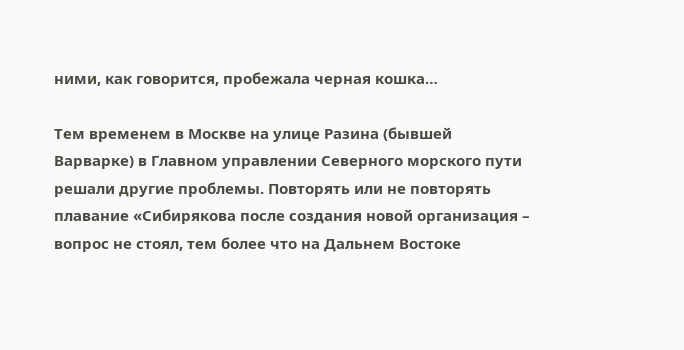ними, как говорится, пробежала черная кошка…

Тем временем в Москве на улице Разина (бывшей Варварке) в Главном управлении Северного морского пути решали другие проблемы. Повторять или не повторять плавание «Сибирякова после создания новой организация – вопрос не стоял, тем более что на Дальнем Востоке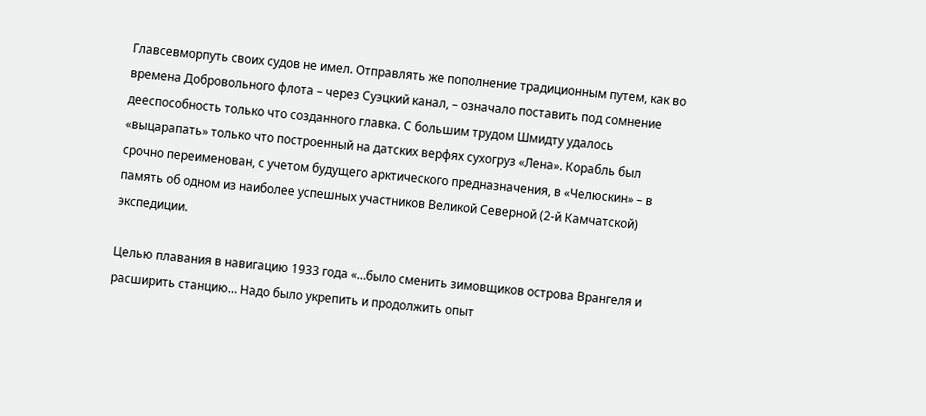Главсевморпуть своих судов не имел. Отправлять же пополнение традиционным путем, как во времена Добровольного флота – через Суэцкий канал, – означало поставить под сомнение дееспособность только что созданного главка. С большим трудом Шмидту удалось «выцарапать» только что построенный на датских верфях сухогруз «Лена». Корабль был срочно переименован, с учетом будущего арктического предназначения, в «Челюскин» – в память об одном из наиболее успешных участников Великой Северной (2-й Камчатской) экспедиции.

Целью плавания в навигацию 1933 года «…было сменить зимовщиков острова Врангеля и расширить станцию… Надо было укрепить и продолжить опыт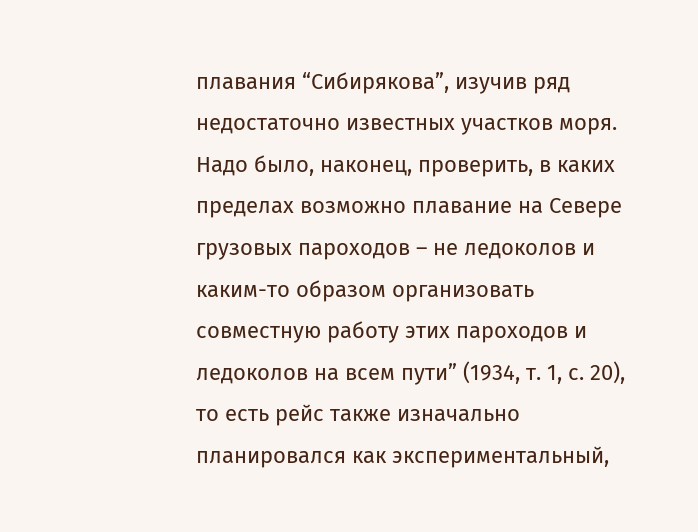плавания “Сибирякова”, изучив ряд недостаточно известных участков моря. Надо было, наконец, проверить, в каких пределах возможно плавание на Севере грузовых пароходов – не ледоколов и каким-то образом организовать совместную работу этих пароходов и ледоколов на всем пути” (1934, т. 1, с. 20), то есть рейс также изначально планировался как экспериментальный,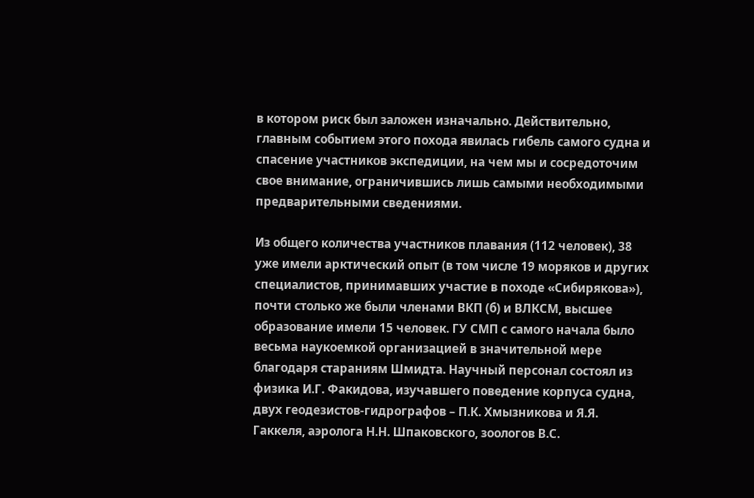в котором риск был заложен изначально. Действительно, главным событием этого похода явилась гибель самого судна и спасение участников экспедиции, на чем мы и сосредоточим свое внимание, ограничившись лишь самыми необходимыми предварительными сведениями.

Из общего количества участников плавания (112 человек), 38 уже имели арктический опыт (в том числе 19 моряков и других специалистов, принимавших участие в походе «Сибирякова»), почти столько же были членами ВКП (б) и ВЛКСМ, высшее образование имели 15 человек. ГУ СМП с самого начала было весьма наукоемкой организацией в значительной мере благодаря стараниям Шмидта. Научный персонал состоял из физика И.Г. Факидова, изучавшего поведение корпуса судна, двух геодезистов-гидрографов – П.К. Хмызникова и Я.Я. Гаккеля, аэролога Н.Н. Шпаковского, зоологов В.С.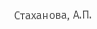Стаханова, А.П.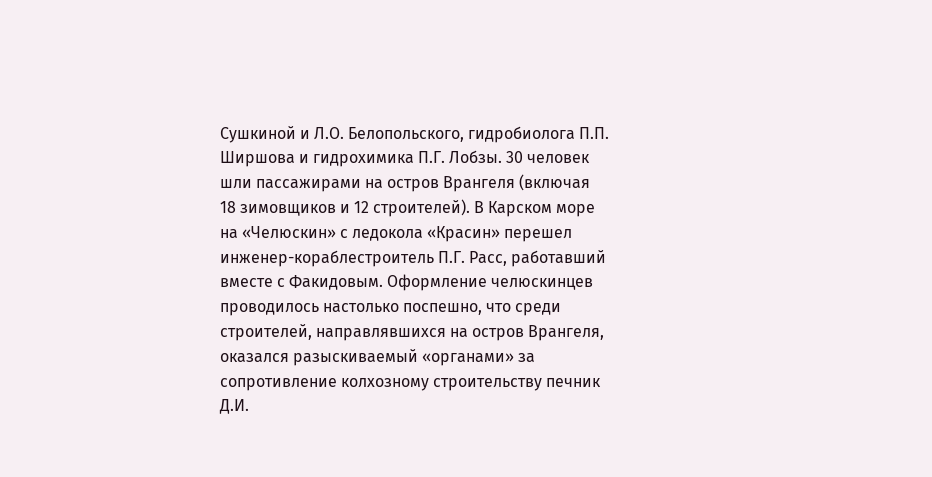Сушкиной и Л.О. Белопольского, гидробиолога П.П. Ширшова и гидрохимика П.Г. Лобзы. 30 человек шли пассажирами на остров Врангеля (включая 18 зимовщиков и 12 строителей). В Карском море на «Челюскин» с ледокола «Красин» перешел инженер-кораблестроитель П.Г. Расс, работавший вместе с Факидовым. Оформление челюскинцев проводилось настолько поспешно, что среди строителей, направлявшихся на остров Врангеля, оказался разыскиваемый «органами» за сопротивление колхозному строительству печник Д.И.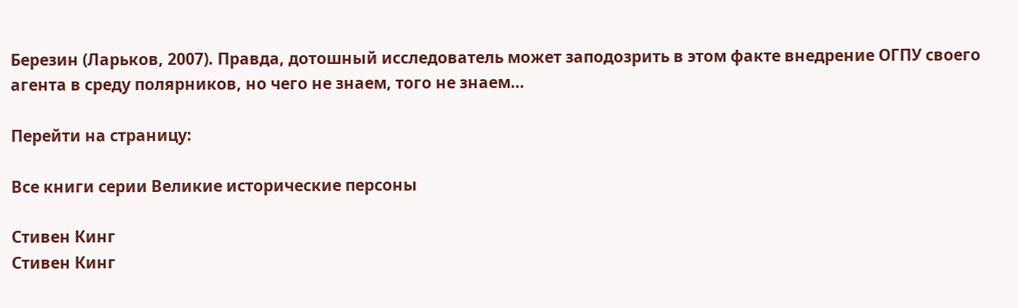Березин (Ларьков, 2007). Правда, дотошный исследователь может заподозрить в этом факте внедрение ОГПУ своего агента в среду полярников, но чего не знаем, того не знаем…

Перейти на страницу:

Все книги серии Великие исторические персоны

Стивен Кинг
Стивен Кинг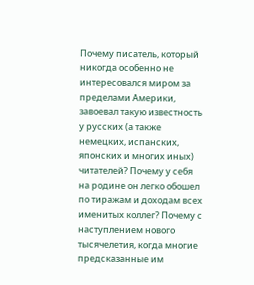Почему писатель, который никогда особенно не интересовался миром за пределами Америки, завоевал такую известность у русских (а также немецких, испанских, японских и многих иных) читателей? Почему у себя на родине он легко обошел по тиражам и доходам всех именитых коллег? Почему с наступлением нового тысячелетия, когда многие предсказанные им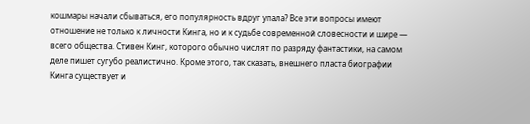кошмары начали сбываться, его популярность вдруг упала? Все эти вопросы имеют отношение не только к личности Кинга, но и к судьбе современной словесности и шире — всего общества. Стивен Кинг, которого обычно числят по разряду фантастики, на самом деле пишет сугубо реалистично. Кроме этого, так сказать, внешнего пласта биографии Кинга существует и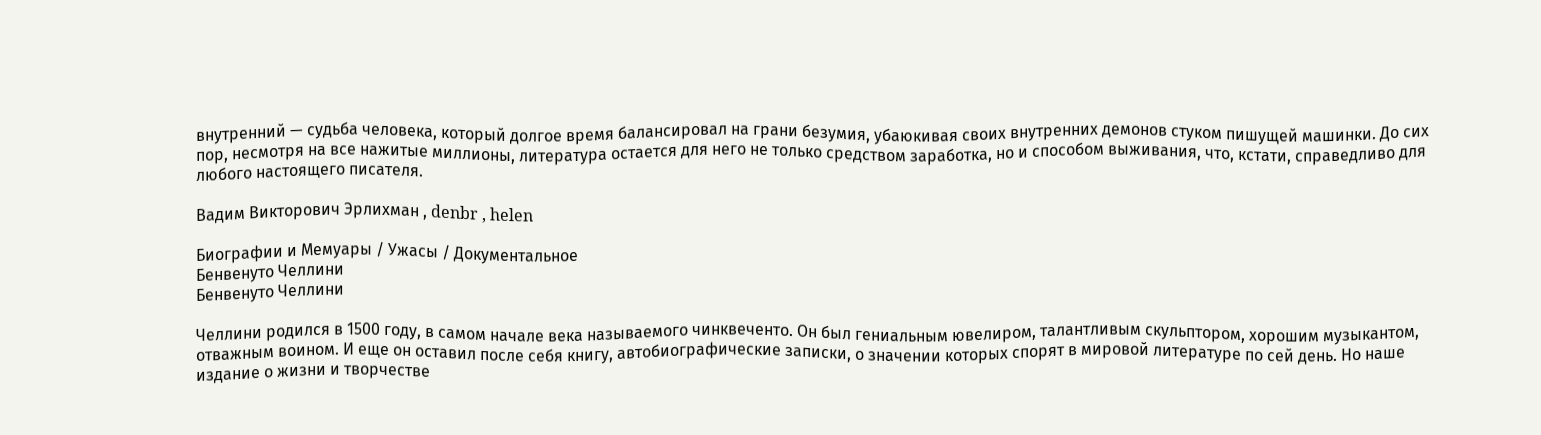внутренний — судьба человека, который долгое время балансировал на грани безумия, убаюкивая своих внутренних демонов стуком пишущей машинки. До сих пор, несмотря на все нажитые миллионы, литература остается для него не только средством заработка, но и способом выживания, что, кстати, справедливо для любого настоящего писателя.

Вадим Викторович Эрлихман , denbr , helen

Биографии и Мемуары / Ужасы / Документальное
Бенвенуто Челлини
Бенвенуто Челлини

Челлини родился в 1500 году, в самом начале века называемого чинквеченто. Он был гениальным ювелиром, талантливым скульптором, хорошим музыкантом, отважным воином. И еще он оставил после себя книгу, автобиографические записки, о значении которых спорят в мировой литературе по сей день. Но наше издание о жизни и творчестве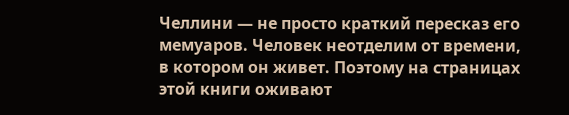Челлини — не просто краткий пересказ его мемуаров. Человек неотделим от времени, в котором он живет. Поэтому на страницах этой книги оживают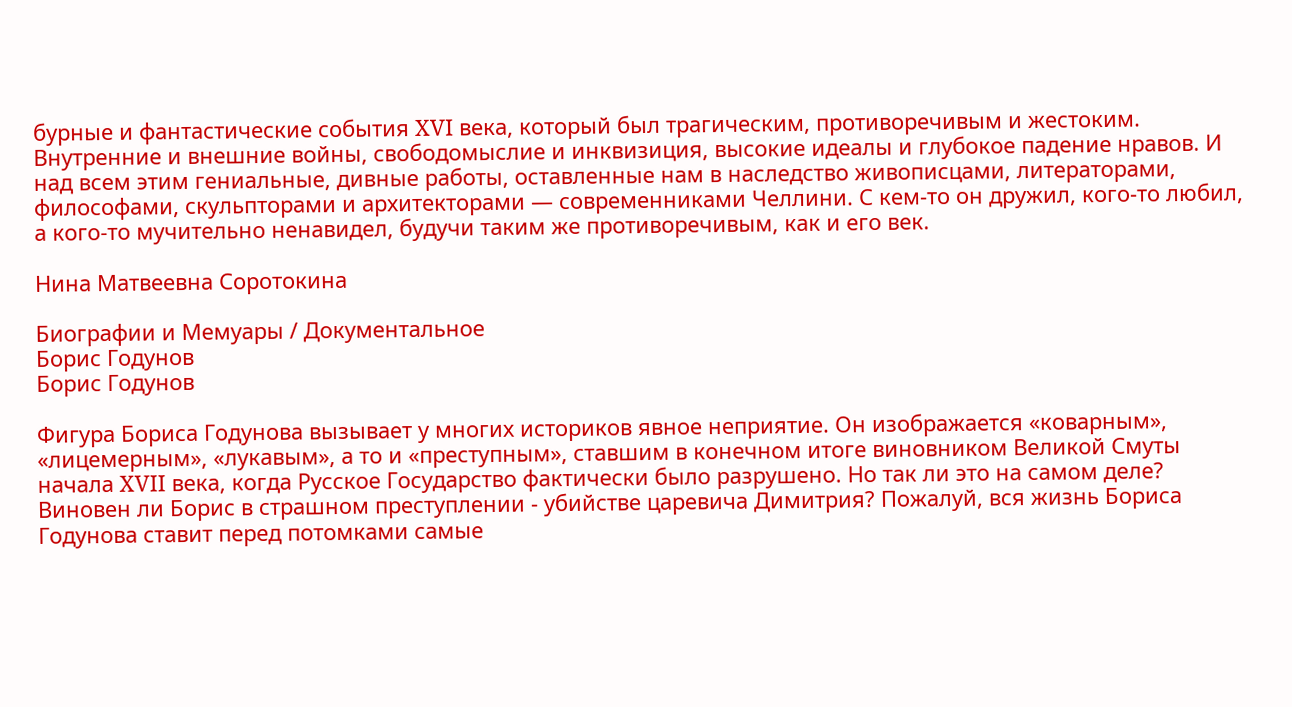бурные и фантастические события XVI века, который был трагическим, противоречивым и жестоким. Внутренние и внешние войны, свободомыслие и инквизиция, высокие идеалы и глубокое падение нравов. И над всем этим гениальные, дивные работы, оставленные нам в наследство живописцами, литераторами, философами, скульпторами и архитекторами — современниками Челлини. С кем-то он дружил, кого-то любил, а кого-то мучительно ненавидел, будучи таким же противоречивым, как и его век.

Нина Матвеевна Соротокина

Биографии и Мемуары / Документальное
Борис Годунов
Борис Годунов

Фигура Бориса Годунова вызывает у многих историков явное неприятие. Он изображается «коварным», «лицемерным», «лукавым», а то и «преступным», ставшим в конечном итоге виновником Великой Смуты начала XVII века, когда Русское Государство фактически было разрушено. Но так ли это на самом деле? Виновен ли Борис в страшном преступлении - убийстве царевича Димитрия? Пожалуй, вся жизнь Бориса Годунова ставит перед потомками самые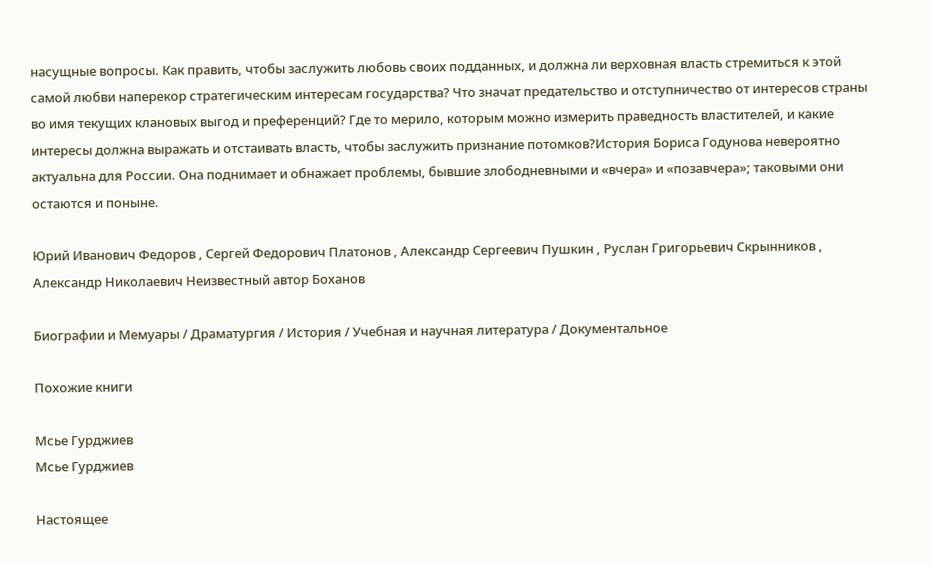насущные вопросы. Как править, чтобы заслужить любовь своих подданных, и должна ли верховная власть стремиться к этой самой любви наперекор стратегическим интересам государства? Что значат предательство и отступничество от интересов страны во имя текущих клановых выгод и преференций? Где то мерило, которым можно измерить праведность властителей, и какие интересы должна выражать и отстаивать власть, чтобы заслужить признание потомков?История Бориса Годунова невероятно актуальна для России. Она поднимает и обнажает проблемы, бывшие злободневными и «вчера» и «позавчера»; таковыми они остаются и поныне.

Юрий Иванович Федоров , Сергей Федорович Платонов , Александр Сергеевич Пушкин , Руслан Григорьевич Скрынников , Александр Николаевич Неизвестный автор Боханов

Биографии и Мемуары / Драматургия / История / Учебная и научная литература / Документальное

Похожие книги

Мсье Гурджиев
Мсье Гурджиев

Настоящее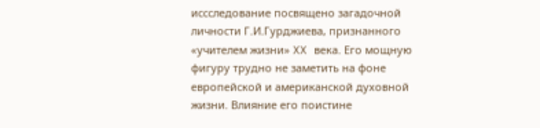иссследование посвящено загадочной личности Г.И.Гурджиева, признанного «учителем жизни» XX века. Его мощную фигуру трудно не заметить на фоне европейской и американской духовной жизни. Влияние его поистине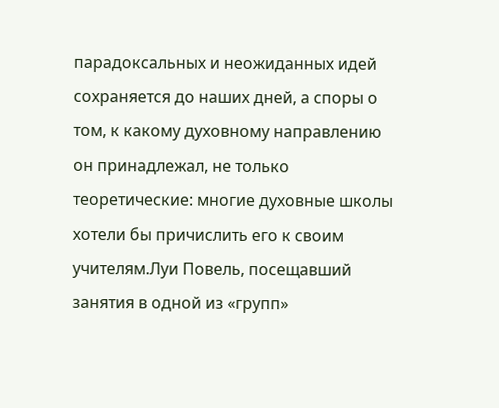парадоксальных и неожиданных идей сохраняется до наших дней, а споры о том, к какому духовному направлению он принадлежал, не только теоретические: многие духовные школы хотели бы причислить его к своим учителям.Луи Повель, посещавший занятия в одной из «групп»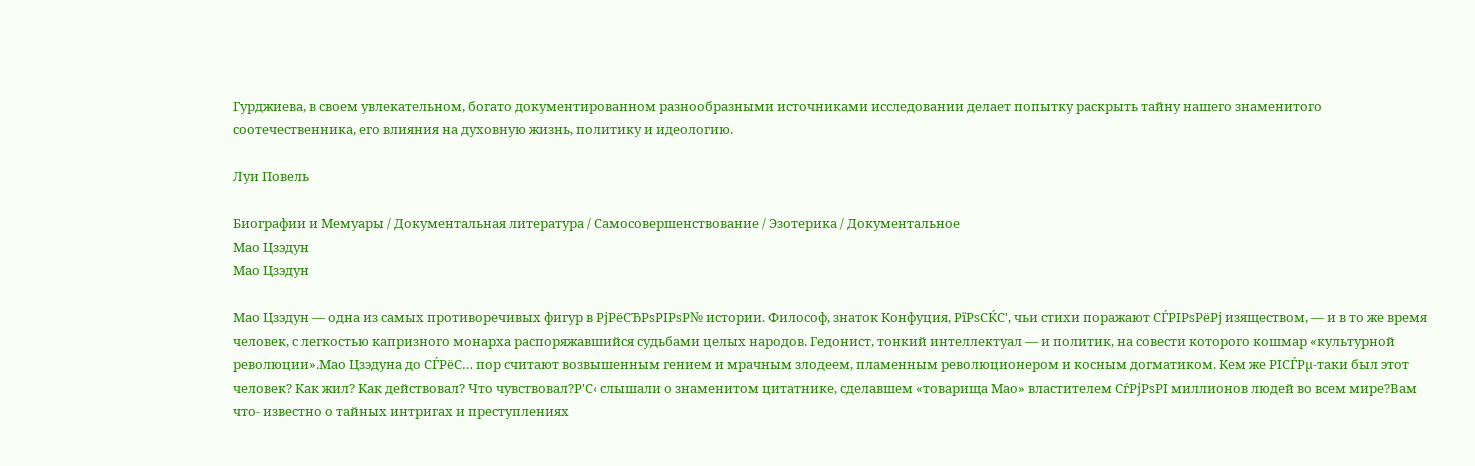Гурджиева, в своем увлекательном, богато документированном разнообразными источниками исследовании делает попытку раскрыть тайну нашего знаменитого соотечественника, его влияния на духовную жизнь, политику и идеологию.

Луи Повель

Биографии и Мемуары / Документальная литература / Самосовершенствование / Эзотерика / Документальное
Мао Цзэдун
Мао Цзэдун

Мао Цзэдун — одна из самых противоречивых фигур в РјРёСЂРѕРІРѕР№ истории. Философ, знаток Конфуция, РїРѕСЌС', чьи стихи поражают СЃРІРѕРёРј изяществом, — и в то же время человек, с легкостью капризного монарха распоряжавшийся судьбами целых народов. Гедонист, тонкий интеллектуал — и политик, на совести которого кошмар «культурной революции».Мао Цзэдуна до СЃРёС… пор считают возвышенным гением и мрачным злодеем, пламенным революционером и косным догматиком. Кем же РІСЃРµ-таки был этот человек? Как жил? Как действовал? Что чувствовал?Р'С‹ слышали о знаменитом цитатнике, сделавшем «товарища Мао» властителем СѓРјРѕРІ миллионов людей во всем мире?Вам что- известно о тайных интригах и преступлениях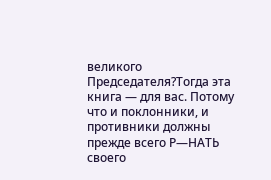великого Председателя?Тогда эта книга — для вас. Потому что и поклонники, и противники должны прежде всего Р—НАТЬ своего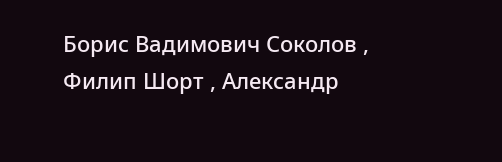Борис Вадимович Соколов , Филип Шорт , Александр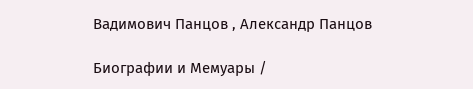Вадимович Панцов , Александр Панцов

Биографии и Мемуары /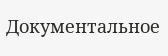Документальное